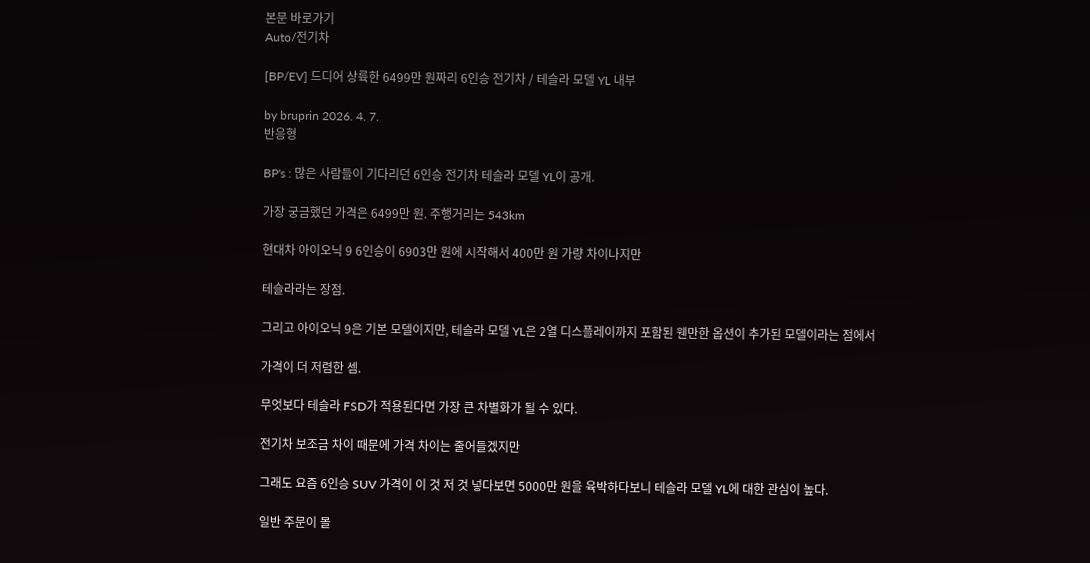본문 바로가기
Auto/전기차

[BP/EV] 드디어 상륙한 6499만 원짜리 6인승 전기차 / 테슬라 모델 YL 내부

by bruprin 2026. 4. 7.
반응형

BP's : 많은 사람들이 기다리던 6인승 전기차 테슬라 모델 YL이 공개.

가장 궁금했던 가격은 6499만 원. 주행거리는 543km

현대차 아이오닉 9 6인승이 6903만 원에 시작해서 400만 원 가량 차이나지만

테슬라라는 장점.

그리고 아이오닉 9은 기본 모델이지만, 테슬라 모델 YL은 2열 디스플레이까지 포함된 웬만한 옵션이 추가된 모델이라는 점에서

가격이 더 저렴한 셈.

무엇보다 테슬라 FSD가 적용된다면 가장 큰 차별화가 될 수 있다.

전기차 보조금 차이 때문에 가격 차이는 줄어들겠지만

그래도 요즘 6인승 SUV 가격이 이 것 저 것 넣다보면 5000만 원을 육박하다보니 테슬라 모델 YL에 대한 관심이 높다.

일반 주문이 몰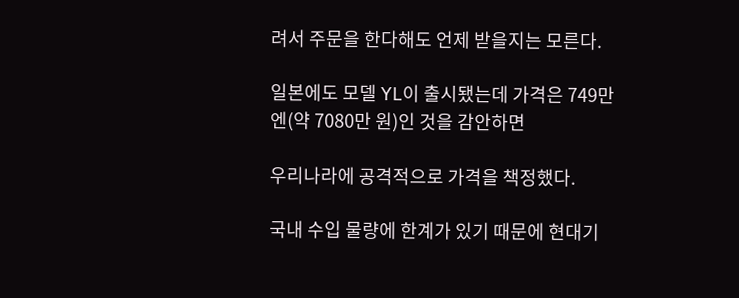려서 주문을 한다해도 언제 받을지는 모른다.

일본에도 모델 YL이 출시됐는데 가격은 749만 엔(약 7080만 원)인 것을 감안하면

우리나라에 공격적으로 가격을 책정했다.

국내 수입 물량에 한계가 있기 때문에 현대기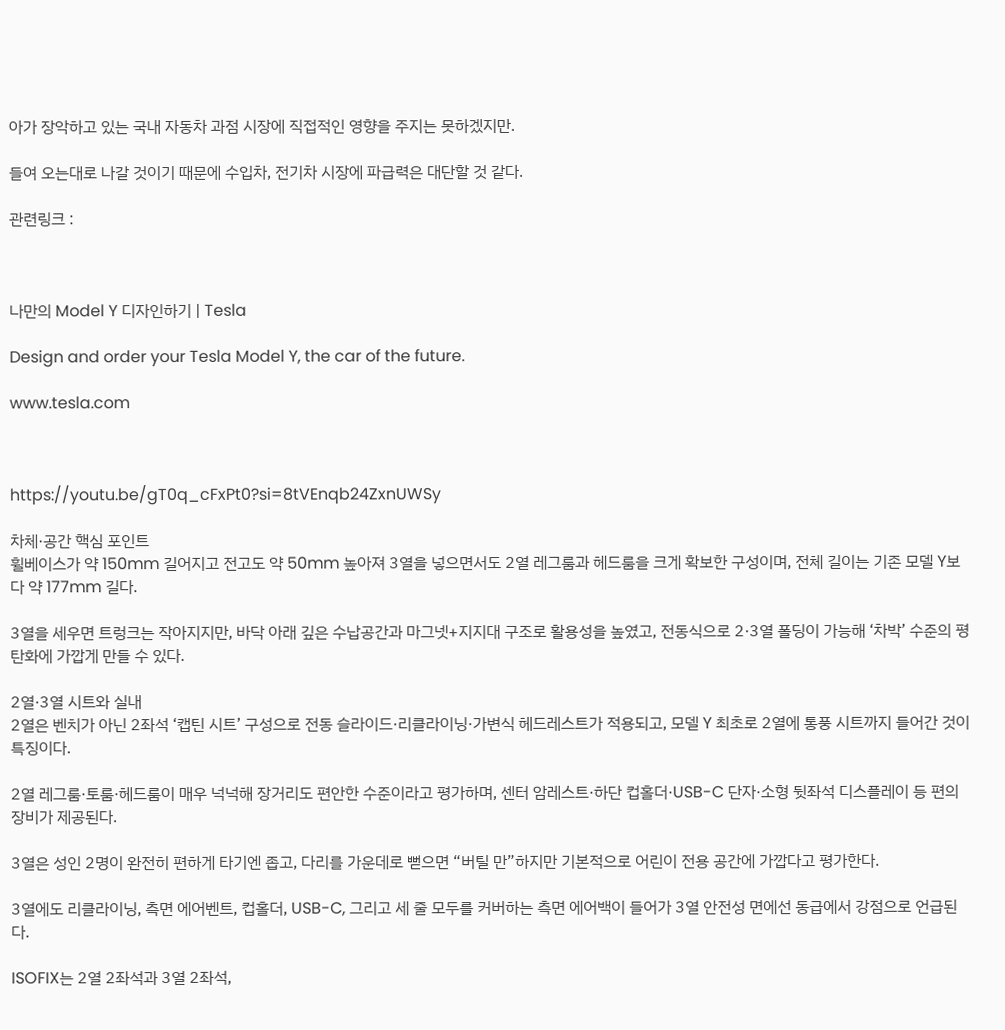아가 장악하고 있는 국내 자동차 과점 시장에 직접적인 영향을 주지는 못하겠지만.

들여 오는대로 나갈 것이기 때문에 수입차, 전기차 시장에 파급력은 대단할 것 같다.

관련링크 :



나만의 Model Y 디자인하기 | Tesla

Design and order your Tesla Model Y, the car of the future.

www.tesla.com



https://youtu.be/gT0q_cFxPt0?si=8tVEnqb24ZxnUWSy

차체·공간 핵심 포인트
휠베이스가 약 150mm 길어지고 전고도 약 50mm 높아져 3열을 넣으면서도 2열 레그룸과 헤드룸을 크게 확보한 구성이며, 전체 길이는 기존 모델 Y보다 약 177mm 길다.

3열을 세우면 트렁크는 작아지지만, 바닥 아래 깊은 수납공간과 마그넷+지지대 구조로 활용성을 높였고, 전동식으로 2·3열 폴딩이 가능해 ‘차박’ 수준의 평탄화에 가깝게 만들 수 있다.

2열·3열 시트와 실내
2열은 벤치가 아닌 2좌석 ‘캡틴 시트’ 구성으로 전동 슬라이드·리클라이닝·가변식 헤드레스트가 적용되고, 모델 Y 최초로 2열에 통풍 시트까지 들어간 것이 특징이다.

2열 레그룸·토룸·헤드룸이 매우 넉넉해 장거리도 편안한 수준이라고 평가하며, 센터 암레스트·하단 컵홀더·USB-C 단자·소형 뒷좌석 디스플레이 등 편의장비가 제공된다.

3열은 성인 2명이 완전히 편하게 타기엔 좁고, 다리를 가운데로 뻗으면 “버틸 만”하지만 기본적으로 어린이 전용 공간에 가깝다고 평가한다.

3열에도 리클라이닝, 측면 에어벤트, 컵홀더, USB-C, 그리고 세 줄 모두를 커버하는 측면 에어백이 들어가 3열 안전성 면에선 동급에서 강점으로 언급된다.

ISOFIX는 2열 2좌석과 3열 2좌석,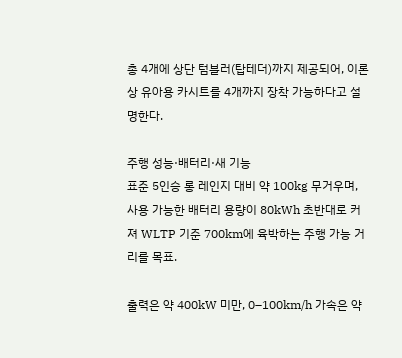총 4개에 상단 텀블러(탑테더)까지 제공되어, 이론상 유아용 카시트를 4개까지 장착 가능하다고 설명한다.

주행 성능·배터리·새 기능
표준 5인승 롱 레인지 대비 약 100kg 무거우며, 사용 가능한 배터리 용량이 80kWh 초반대로 커져 WLTP 기준 700km에 육박하는 주행 가능 거리를 목표.

출력은 약 400kW 미만, 0–100km/h 가속은 약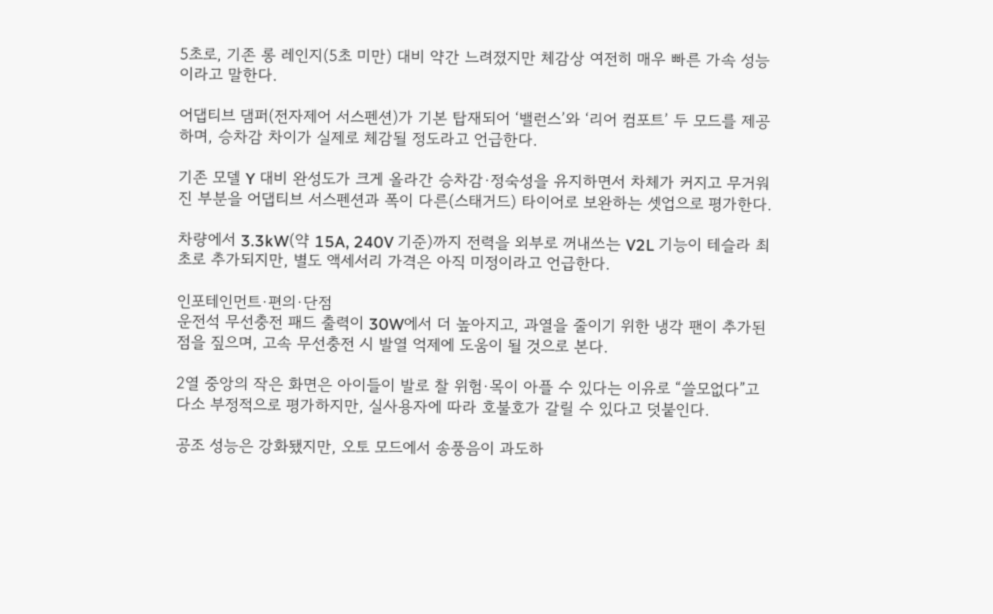5초로, 기존 롱 레인지(5초 미만) 대비 약간 느려졌지만 체감상 여전히 매우 빠른 가속 성능이라고 말한다.

어댑티브 댐퍼(전자제어 서스펜션)가 기본 탑재되어 ‘밸런스’와 ‘리어 컴포트’ 두 모드를 제공하며, 승차감 차이가 실제로 체감될 정도라고 언급한다.

기존 모델 Y 대비 완성도가 크게 올라간 승차감·정숙성을 유지하면서 차체가 커지고 무거워진 부분을 어댑티브 서스펜션과 폭이 다른(스태거드) 타이어로 보완하는 셋업으로 평가한다.

차량에서 3.3kW(약 15A, 240V 기준)까지 전력을 외부로 꺼내쓰는 V2L 기능이 테슬라 최초로 추가되지만, 별도 액세서리 가격은 아직 미정이라고 언급한다.

인포테인먼트·편의·단점
운전석 무선충전 패드 출력이 30W에서 더 높아지고, 과열을 줄이기 위한 냉각 팬이 추가된 점을 짚으며, 고속 무선충전 시 발열 억제에 도움이 될 것으로 본다.

2열 중앙의 작은 화면은 아이들이 발로 찰 위험·목이 아플 수 있다는 이유로 “쓸모없다”고 다소 부정적으로 평가하지만, 실사용자에 따라 호불호가 갈릴 수 있다고 덧붙인다.

공조 성능은 강화됐지만, 오토 모드에서 송풍음이 과도하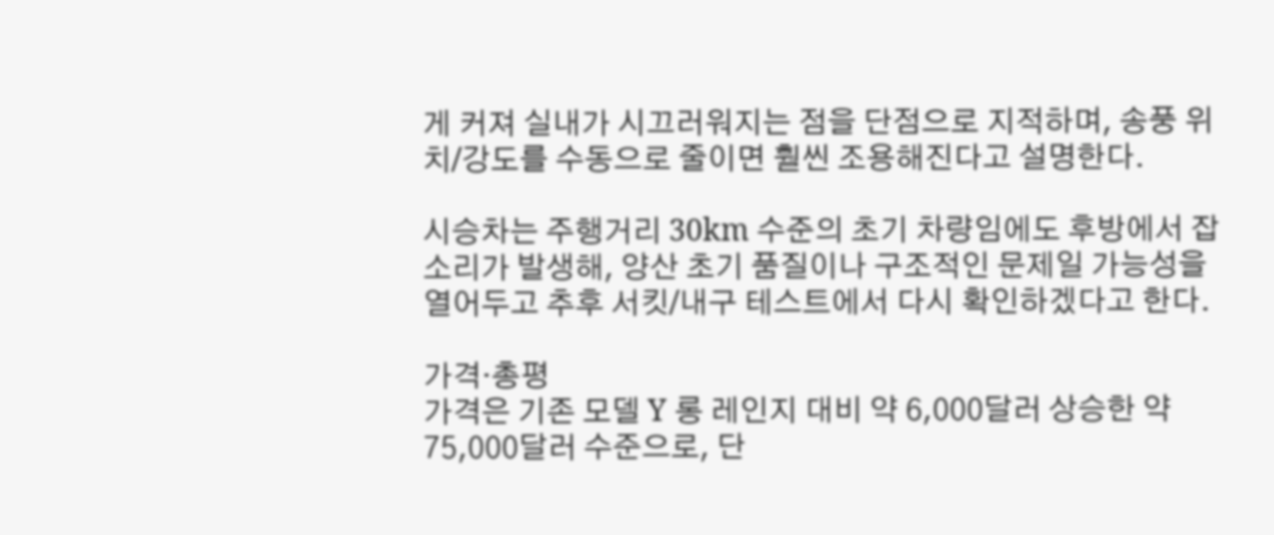게 커져 실내가 시끄러워지는 점을 단점으로 지적하며, 송풍 위치/강도를 수동으로 줄이면 훨씬 조용해진다고 설명한다.

시승차는 주행거리 30km 수준의 초기 차량임에도 후방에서 잡소리가 발생해, 양산 초기 품질이나 구조적인 문제일 가능성을 열어두고 추후 서킷/내구 테스트에서 다시 확인하겠다고 한다.

가격·총평
가격은 기존 모델 Y 롱 레인지 대비 약 6,000달러 상승한 약 75,000달러 수준으로, 단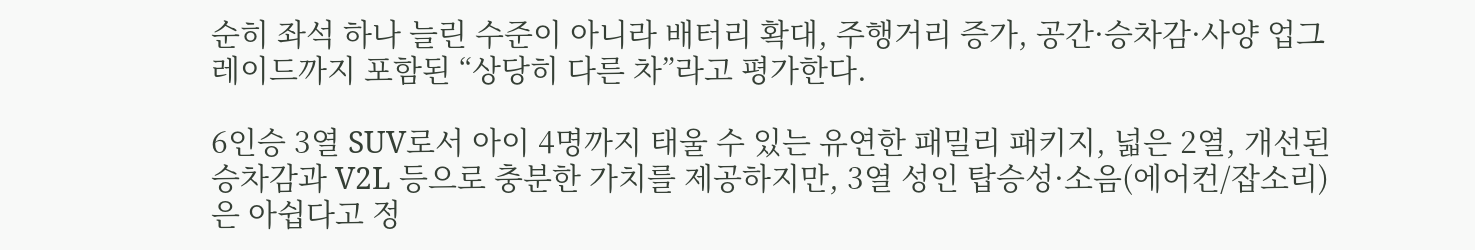순히 좌석 하나 늘린 수준이 아니라 배터리 확대, 주행거리 증가, 공간·승차감·사양 업그레이드까지 포함된 “상당히 다른 차”라고 평가한다.

6인승 3열 SUV로서 아이 4명까지 태울 수 있는 유연한 패밀리 패키지, 넓은 2열, 개선된 승차감과 V2L 등으로 충분한 가치를 제공하지만, 3열 성인 탑승성·소음(에어컨/잡소리)은 아쉽다고 정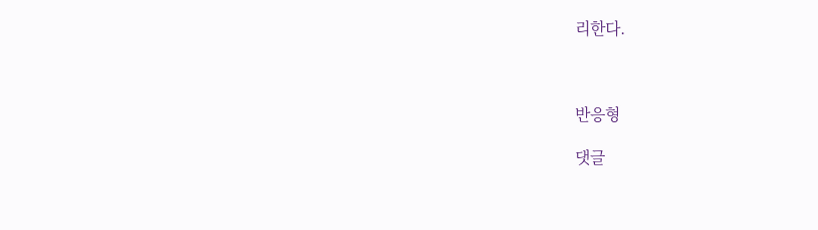리한다.



반응형

댓글